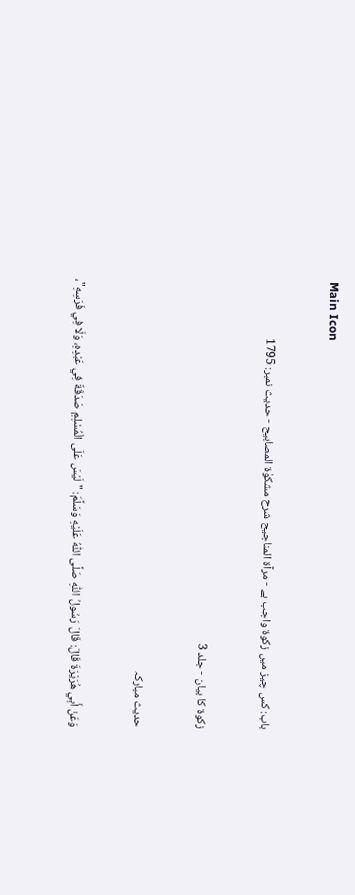Main Icon

باب: کس چیز میں زکوۃ واجب ہے - مرآۃ المناجیح شرح مشکوٰۃ المصابیح - حدیث نمبر: 1795

زکوۃ کا بیان - جلد 3

حدیث مبارکہ

وَعَنْ أَبِي هُرَيْرَةَ قَالَ: قَالَ رَسُولُ اللّٰهِ صَلَّی اللّٰہُ عَلَيْهِ وَسَلَّمَ: "لَيْسَ عَلَى الْمُسْلِمِ صَدَقَةٌ فِي عَبْدِهِ، وَلَا فِي فَرَسِهِ"،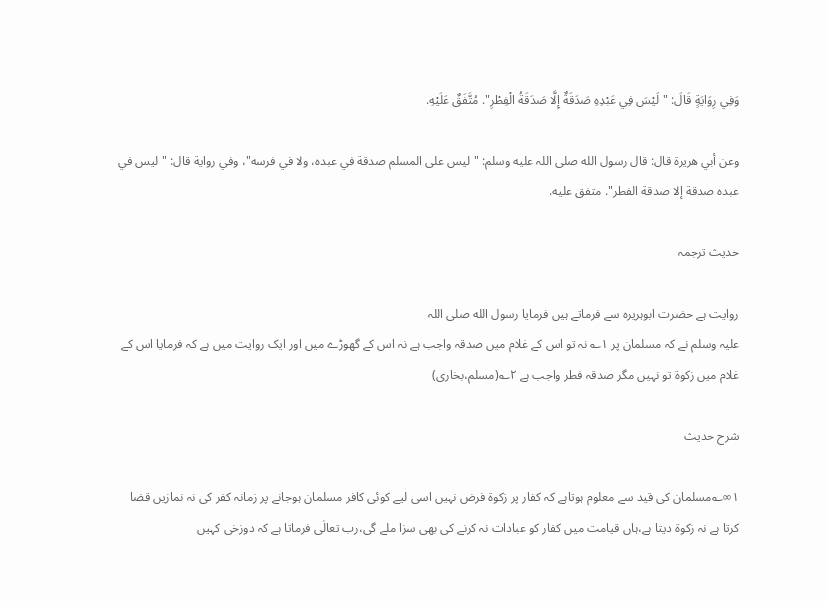وَفِي رِوَايَةٍ قَالَ: "لَيْسَ فِي عَبْدِهِ صَدَقَةٌ إِلَّا صَدَقَةُ الْفِطْرِ". مُتَّفَقٌ عَلَيْهِ.

وعن أبي هريرة قال: قال رسول الله صلی اللہ عليه وسلم: "ليس على المسلم صدقة في عبده، ولا في فرسه"، وفي رواية قال: "ليس في عبده صدقة إلا صدقة الفطر". متفق عليه.

حدیث ترجمہ

روایت ہے حضرت ابوہریرہ سے فرماتے ہیں فرمایا رسول الله صلی اللہ
علیہ وسلم نے کہ مسلمان پر ۱؎ نہ تو اس کے غلام میں صدقہ واجب ہے نہ اس کے گھوڑے میں اور ایک روایت میں ہے کہ فرمایا اس کے غلام میں زکوۃ تو نہیں مگر صدقہ فطر واجب ہے ۲؎(مسلم،بخاری)

شرح حدیث

۱∞؎مسلمان کی قید سے معلوم ہوتاہے کہ کفار پر زکوۃ فرض نہیں اسی لیے کوئی کافر مسلمان ہوجانے پر زمانہ کفر کی نہ نمازیں قضا کرتا ہے نہ زکوۃ دیتا ہے،ہاں قیامت میں کفار کو عبادات نہ کرنے کی بھی سزا ملے گی،رب تعالٰی فرماتا ہے کہ دوزخی کہیں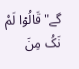گے"قَالُوۡا لَمْ نَکُ مِنَ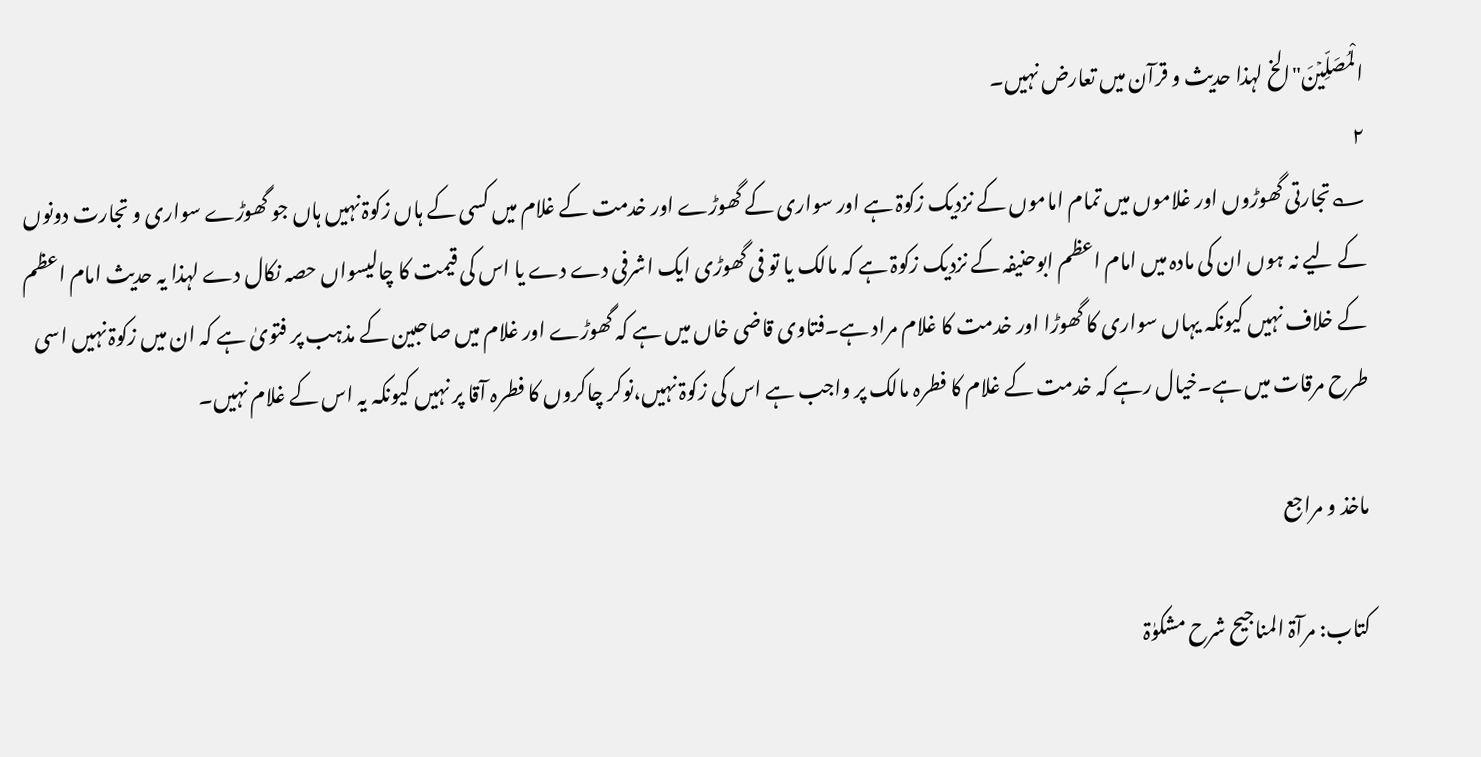الْمُصَلِّیۡنَ"الخ لہذا حدیث و قرآن میں تعارض نہیں۔
۲
؎تجارتی گھوڑوں اور غلاموں میں تمام اماموں کے نزدیک زکوۃ ہے اور سواری کے گھوڑے اور خدمت کے غلام میں کسی کے ہاں زکوۃ نہیں ہاں جو گھوڑے سواری و تجارت دونوں کے لیے نہ ہوں ان کی مادہ میں امام اعظم ابوحنیفہ کے نزدیک زکوۃ ہے کہ مالک یا تو فی گھوڑی ایک اشرفی دے دے یا اس کی قیمت کا چالیسواں حصہ نکال دے لہذا یہ حدیث امام اعظم کے خلاف نہیں کیونکہ یہاں سواری کا گھوڑا اور خدمت کا غلام مراد ہے۔فتاوی قاضی خاں میں ہے کہ گھوڑے اور غلام میں صاحبین کے مذہب پر فتویٰ ہے کہ ان میں زکوۃ نہیں اسی طرح مرقات میں ہے۔خیال رہے کہ خدمت کے غلام کا فطرہ مالک پر واجب ہے اس کی زکوۃ نہیں،نوکر چاکروں کا فطرہ آقا پر نہیں کیونکہ یہ اس کے غلام نہیں۔

ماخذ و مراجع

کتاب: مرآۃ المناجیح شرح مشکوٰۃ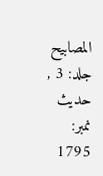المصابیح جلد: 3 , حدیث نمبر: 1795